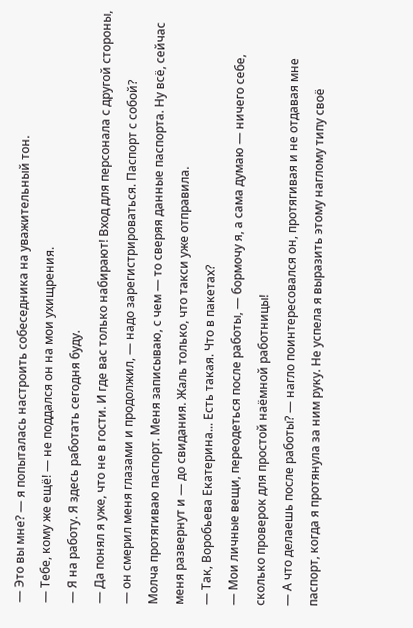— Это вы мне? — я попыталась настроить собеседника на уважительный тон.
— Тебе, кому же ещё! — не поддался он на мои ухищрения.
— Я на работу. Я здесь работать сегодня буду.
— Да понял я уже, что не в гости. И где вас только набирают! Вход для персонала с другой стороны, — он смерил меня глазами и продолжил, — надо зарегистрироваться. Паспорт с собой?
Молча протягиваю паспорт. Меня записываю, с чем — то сверяя данные паспорта. Ну всё, сейчас меня развернут и — до свидания. Жаль только, что такси уже отправила.
— Так, Воробьева Екатерина... Есть такая. Что в пакетах?
— Мои личные вещи, переодеться после работы, — бормочу я, а сама думаю — ничего себе, сколько проверок для простой наёмной работницы!
— А что делаешь после работы? — нагло поинтересовался он, протягивая и не отдавая мне паспорт, когда я протянула за ним руку. Не успела я выразить этому наглому типу своё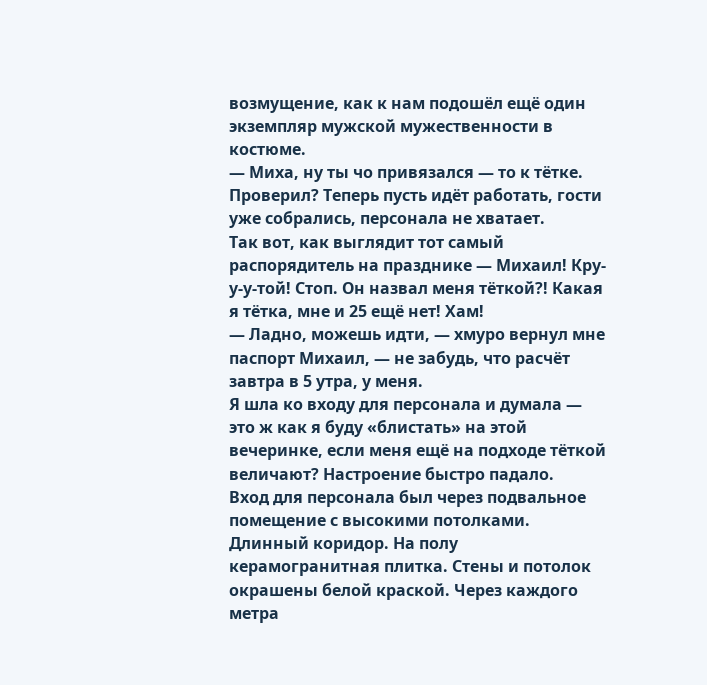возмущение, как к нам подошёл ещё один экземпляр мужской мужественности в костюме.
— Миха, ну ты чо привязался — то к тётке. Проверил? Теперь пусть идёт работать, гости уже собрались, персонала не хватает.
Так вот, как выглядит тот самый распорядитель на празднике — Михаил! Кру-у-у-той! Стоп. Он назвал меня тёткой?! Какая я тётка, мне и 25 ещё нет! Хам!
— Ладно, можешь идти, — хмуро вернул мне паспорт Михаил, — не забудь, что расчёт завтра в 5 утра, у меня.
Я шла ко входу для персонала и думала — это ж как я буду «блистать» на этой вечеринке, если меня ещё на подходе тёткой величают? Настроение быстро падало.
Вход для персонала был через подвальное помещение с высокими потолками. Длинный коридор. На полу керамогранитная плитка. Стены и потолок окрашены белой краской. Через каждого метра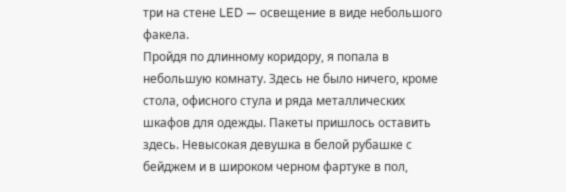три на стене LED — освещение в виде небольшого факела.
Пройдя по длинному коридору, я попала в небольшую комнату. Здесь не было ничего, кроме стола, офисного стула и ряда металлических шкафов для одежды. Пакеты пришлось оставить здесь. Невысокая девушка в белой рубашке с бейджем и в широком черном фартуке в пол,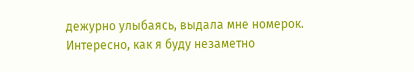дежурно улыбаясь, выдала мне номерок. Интересно, как я буду незаметно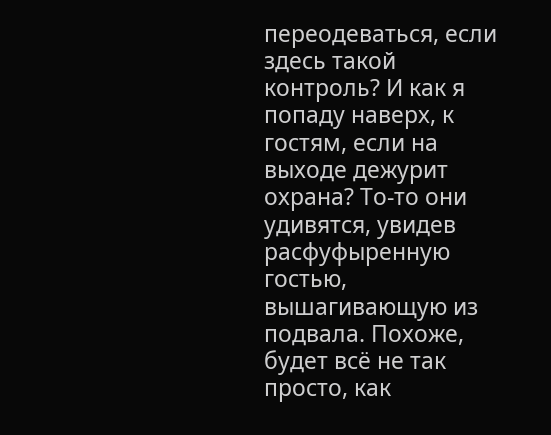переодеваться, если здесь такой контроль? И как я попаду наверх, к гостям, если на выходе дежурит охрана? То-то они удивятся, увидев расфуфыренную гостью, вышагивающую из подвала. Похоже, будет всё не так просто, как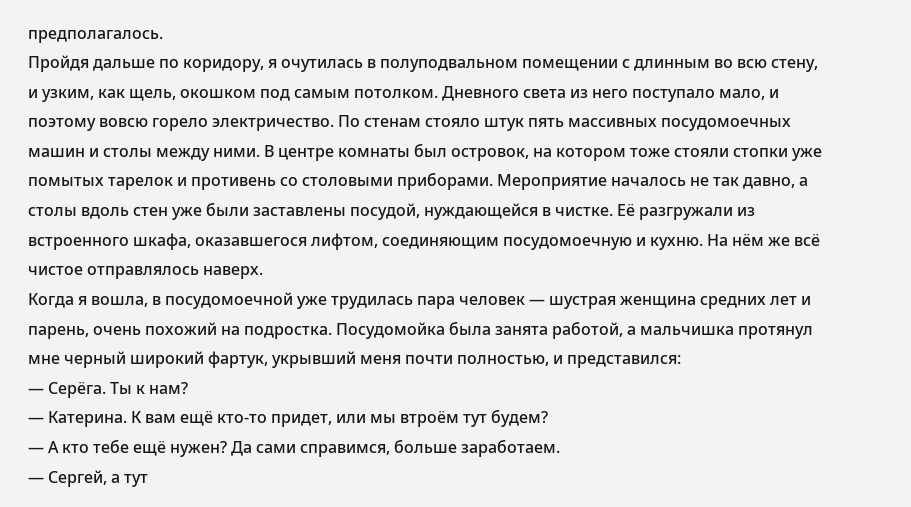предполагалось.
Пройдя дальше по коридору, я очутилась в полуподвальном помещении с длинным во всю стену, и узким, как щель, окошком под самым потолком. Дневного света из него поступало мало, и поэтому вовсю горело электричество. По стенам стояло штук пять массивных посудомоечных машин и столы между ними. В центре комнаты был островок, на котором тоже стояли стопки уже помытых тарелок и противень со столовыми приборами. Мероприятие началось не так давно, а столы вдоль стен уже были заставлены посудой, нуждающейся в чистке. Её разгружали из встроенного шкафа, оказавшегося лифтом, соединяющим посудомоечную и кухню. На нём же всё чистое отправлялось наверх.
Когда я вошла, в посудомоечной уже трудилась пара человек — шустрая женщина средних лет и парень, очень похожий на подростка. Посудомойка была занята работой, а мальчишка протянул мне черный широкий фартук, укрывший меня почти полностью, и представился:
— Серёга. Ты к нам?
— Катерина. К вам ещё кто-то придет, или мы втроём тут будем?
— А кто тебе ещё нужен? Да сами справимся, больше заработаем.
— Сергей, а тут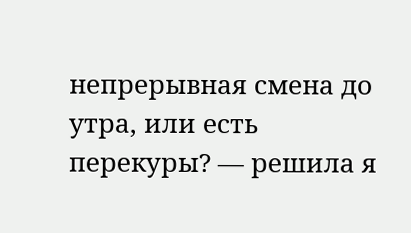непрерывная смена до утра, или есть перекуры? — решила я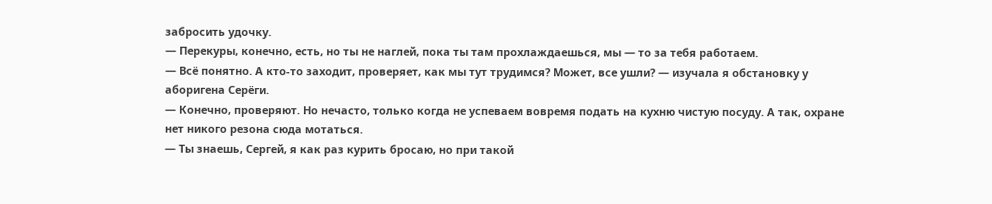забросить удочку.
— Перекуры, конечно, есть, но ты не наглей, пока ты там прохлаждаешься, мы — то за тебя работаем.
— Всё понятно. А кто-то заходит, проверяет, как мы тут трудимся? Может, все ушли? — изучала я обстановку у аборигена Серёги.
— Конечно, проверяют. Но нечасто, только когда не успеваем вовремя подать на кухню чистую посуду. А так, охране нет никого резона сюда мотаться.
— Ты знаешь, Сергей, я как раз курить бросаю, но при такой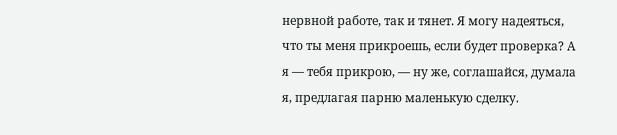нервной работе, так и тянет. Я могу надеяться, что ты меня прикроешь, если будет проверка? А я — тебя прикрою, — ну же, соглашайся, думала я, предлагая парню маленькую сделку.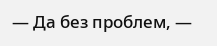— Да без проблем, —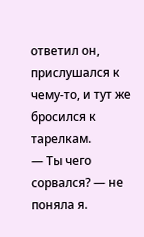ответил он, прислушался к чему-то, и тут же бросился к тарелкам.
— Ты чего сорвался? — не поняла я.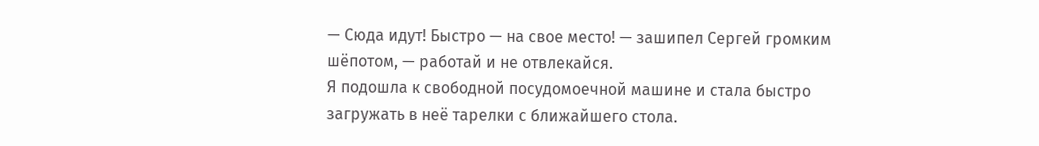— Сюда идут! Быстро — на свое место! — зашипел Сергей громким шёпотом, — работай и не отвлекайся.
Я подошла к свободной посудомоечной машине и стала быстро загружать в неё тарелки с ближайшего стола.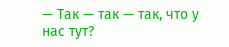— Так — так — так, что у нас тут?